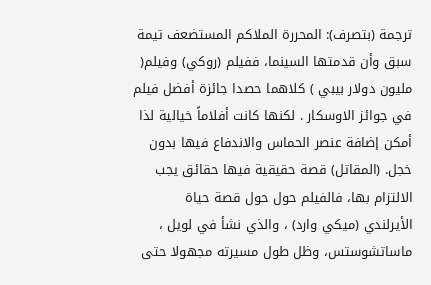ترجمة (بتصرف): المحررة الملاكم المستضعف تيمة سبق وأن قدمتها السينما، ففيلم (روكي) وفيلم( مليون دولار بيبي ) كلاهما حصدا جائزة أفضل فيلم في جوائز الاوسكار . لكنها كانت أفلاماً خيالية لذا أمكن إضافة عنصر الحماس والاندفاع فيها بدون خجل. (المقاتل) قصة حقيقية فيها حقائق يجب الالتزام بها، فالفيلم حول حول قصة حياة الأيرلندي (ميكي وارد) ، والذي نشأ في لويل ، ماساتشوستس، وظل طول مسيرته مجهولا حتى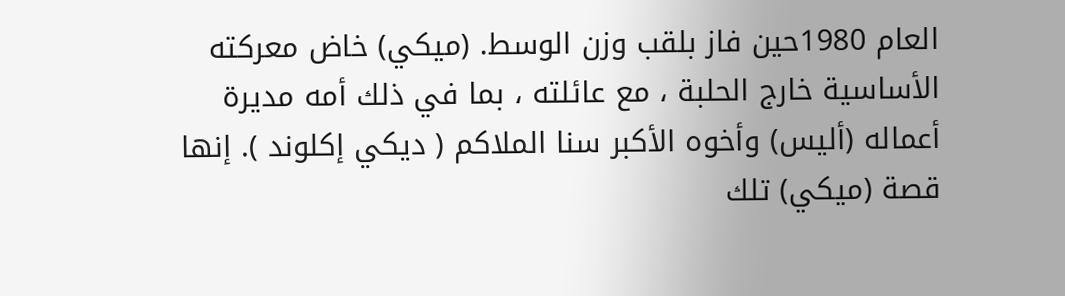العام 1980حين فاز بلقب وزن الوسط. (ميكي) خاض معركته الأساسية خارج الحلبة ، مع عائلته ، بما في ذلك أمه مديرة أعماله (أليس) وأخوه الأكبر سنا الملاكم ( ديكي إكلوند ). إنها قصة (ميكي) تلك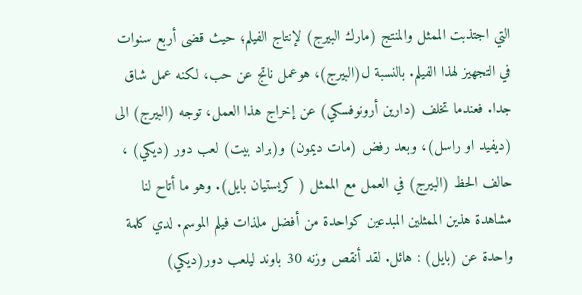التي اجتذبت الممثل والمنتج (مارك البيرج) لإنتاج الفيلم؛ حيث قضى أربع سنوات في التجهيز لهذا الفيلم. بالنسبة ل(البيرج)، هوعمل ناتج عن حب، لكنه عمل شاق جدا. فعندما تخلف (دارين أرونوفسكي) عن إخراج هذا العمل، توجه (البيرج) الى (ديفيد او راسل)، وبعد رفض (مات ديمون) و(براد بيت) لعب دور (ديكي) ، حالف الحظ (البيرج) في العمل مع الممثل ( كريستيان بايل). وهو ما أتاح لنا مشاهدة هذين الممثلين المبدعين كواحدة من أفضل ملذات فيلم الموسم. لدي كلمة واحدة عن (بايل) : هائل. لقد أنقص وزنه 30 باوند ليلعب دور(ديكي)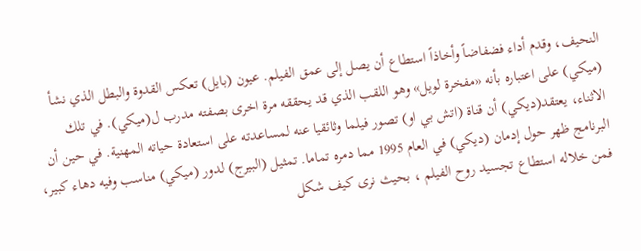النحيف، وقدم أداء فضفاضاً وأخاذاً استطاع أن يصل إلى عمق الفيلم. عيون (بايل) تعكس القدوة والبطل الذي نشأ (ميكي) على اعتباره بأنه «مفخرة لويل» وهو اللقب الذي قد يحققه مرة اخرى بصفته مدرب ل(ميكي). في تلك الاثناء، يعتقد(ديكي) أن قناة (اتش بي او) تصور فيلما وثائقيا عنه لمساعدته على استعادة حياته المهنية. في حين أن البرنامج ظهر حول إدمان (ديكي) في العام 1995 مما دمره تماما. تمثيل (البيرج) لدور (ميكي) مناسب وفيه دهاء كبير، فمن خلاله استطاع تجسيد روح الفيلم ، بحيث نرى كيف شكل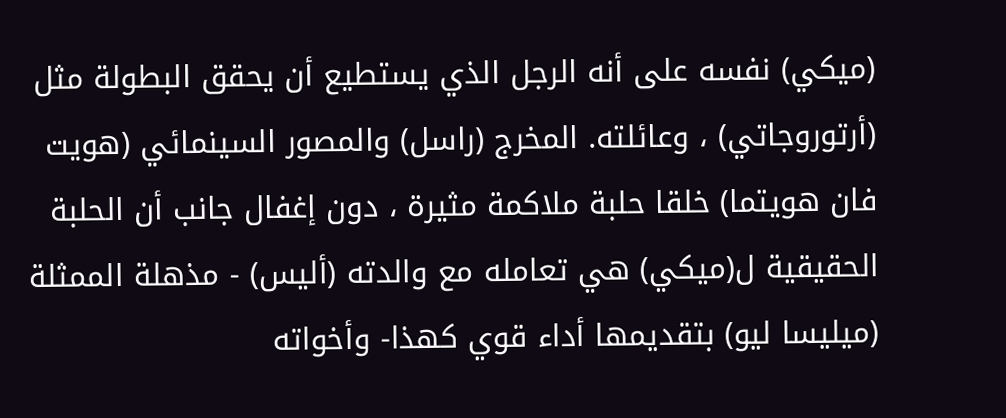(ميكي) نفسه على أنه الرجل الذي يستطيع أن يحقق البطولة مثل (أرتوروجاتي) ، وعائلته. المخرج (راسل) والمصور السينمائي (هويت فان هويتما) خلقا حلبة ملاكمة مثيرة ، دون إغفال جانب أن الحلبة الحقيقية ل(ميكي) هي تعامله مع والدته (أليس) - مذهلة الممثلة (ميليسا ليو) بتقديمها أداء قوي كهذا- وأخواته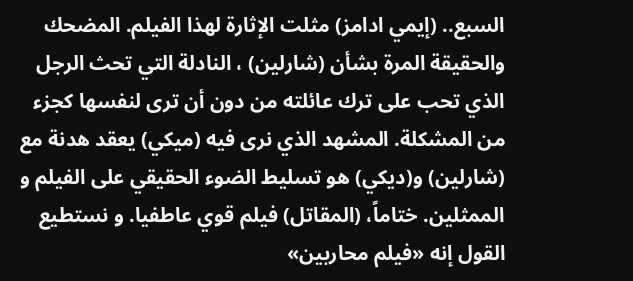السبع.. (إيمي ادامز) مثلت الإثارة لهذا الفيلم. المضحك والحقيقة المرة بشأن (شارلين) ، النادلة التي تحث الرجل الذي تحب على ترك عائلته من دون أن ترى لنفسها كجزء من المشكلة. المشهد الذي نرى فيه (ميكي) يعقد هدنة مع (شارلين) و(ديكي) هو تسليط الضوء الحقيقي على الفيلم و الممثلين. ختاماً، (المقاتل) فيلم قوي عاطفيا. و نستطيع القول إنه «فيلم محاربين»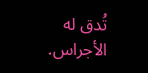تُدق له الأجراس.